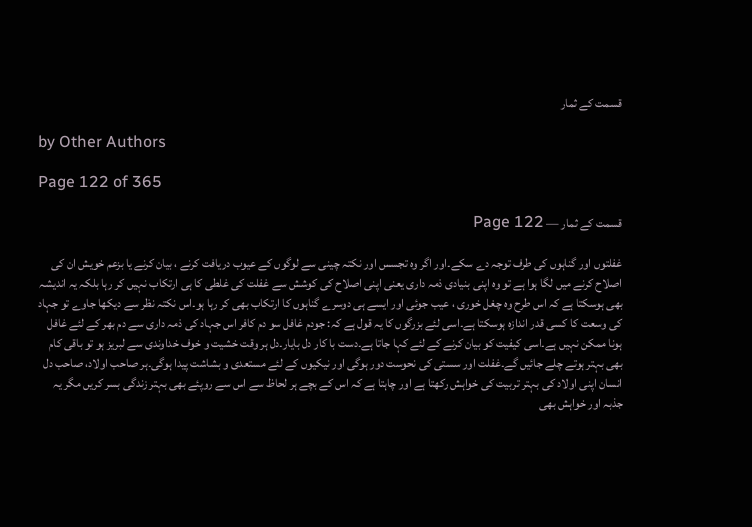قسمت کے ثمار

by Other Authors

Page 122 of 365

قسمت کے ثمار — Page 122

غفلتوں اور گناہوں کی طرف توجہ دے سکے۔اور اگر وہ تجسس اور نکتہ چینی سے لوگوں کے عیوب دریافت کرنے ، بیان کرنے یا بزعم خویش ان کی اصلاح کرنے میں لگا ہوا ہے تو وہ اپنی بنیادی ذمہ داری یعنی اپنی اصلاح کی کوشش سے غفلت کی غلطی کا ہی ارتکاب نہیں کر رہا بلکہ یہ اندیشہ بھی ہوسکتا ہے کہ اس طرح وہ چغل خوری ، عیب جوئی اور ایسے ہی دوسرے گناہوں کا ارتکاب بھی کر رہا ہو۔اس نکتہ نظر سے دیکھا جاوے تو جہاد کی وسعت کا کسی قدر اندازہ ہوسکتا ہے۔اسی لئے بزرگوں کا یہ قول ہے کہ: جودم غافل سو دم کافر اس جہاد کی ذمہ داری سے دم بھر کے لئے غافل ہونا ممکن نہیں ہے۔اسی کیفیت کو بیان کرنے کے لئے کہا جاتا ہے۔دست با کار دل بایار۔دل ہر وقت خشیت و خوف خداوندی سے لبریز ہو تو باقی کام بھی بہتر ہوتے چلے جائیں گے۔غفلت اور سستی کی نحوست دور ہوگی اور نیکیوں کے لئے مستعدی و بشاشت پیدا ہوگی۔ہر صاحب اولاد، صاحب دل انسان اپنی اولاد کی بہتر تربیت کی خواہش رکھتا ہے اور چاہتا ہے کہ اس کے بچے ہر لحاظ سے اس سے روپئے بھی بہتر زندگی بسر کریں مگر یہ جذبہ اور خواہش بھی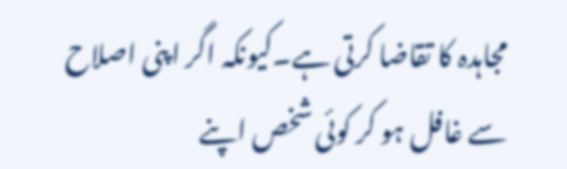مجاہدہ کا تقاضا کرتی ہے۔کیونکہ اگر اپنی اصلاح سے غافل ہو کر کوئی شخص اپنے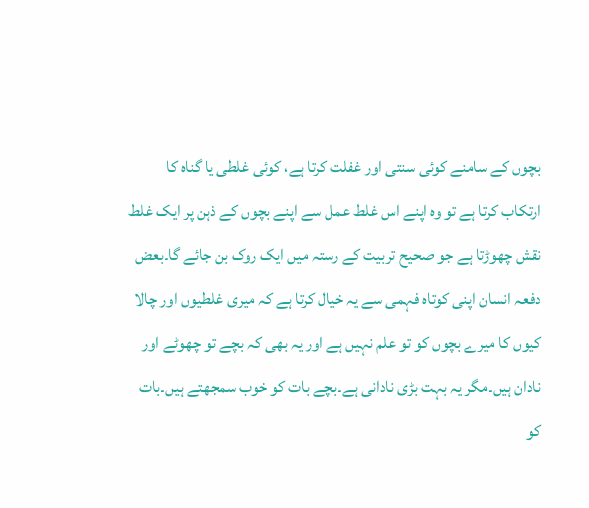بچوں کے سامنے کوئی سنتی اور غفلت کرتا ہے، کوئی غلطی یا گناہ کا ارتکاب کرتا ہے تو وہ اپنے اس غلط عمل سے اپنے بچوں کے ذہن پر ایک غلط نقش چھوڑتا ہے جو صحیح تربیت کے رستہ میں ایک روک بن جائے گا۔بعض دفعہ انسان اپنی کوتاہ فہمی سے یہ خیال کرتا ہے کہ میری غلطیوں اور چالا کیوں کا میرے بچوں کو تو علم نہیں ہے اور یہ بھی کہ بچے تو چھوٹے اور نادان ہیں۔مگر یہ بہت بڑی نادانی ہے۔بچے بات کو خوب سمجھتے ہیں۔بات کو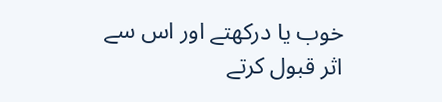خوب یا درکھتے اور اس سے اثر قبول کرتے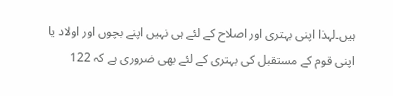ہیں۔لہذا اپنی بہتری اور اصلاح کے لئے ہی نہیں اپنے بچوں اور اولاد یا اپنی قوم کے مستقبل کی بہتری کے لئے بھی ضروری ہے کہ 122